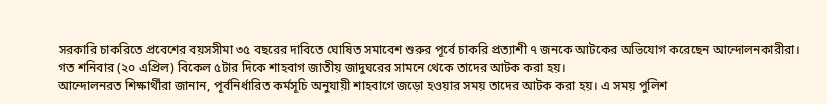সরকারি চাকরিতে প্রবেশের বয়সসীমা ৩৫ বছরের দাবিতে ঘোষিত সমাবেশ শুরুর পূর্বে চাকরি প্রত্যাশী ৭ জনকে আটকের অভিযোগ করেছেন আন্দোলনকারীরা।
গত শনিবার (২০ এপ্রিল) বিকেল ৫টার দিকে শাহবাগ জাতীয় জাদুঘরের সামনে থেকে তাদের আটক করা হয়।
আন্দোলনরত শিক্ষার্থীরা জানান, পূর্বনির্ধারিত কর্মসূচি অনুযায়ী শাহবাগে জড়ো হওয়ার সময় তাদের আটক করা হয়। এ সময় পুলিশ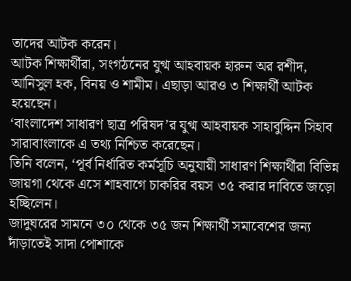তাদের আটক করেন।
আটক শিক্ষার্থীরা, সংগঠনের যুগ্ম আহবায়ক হারুন অর রশীদ, আনিসুল হক, বিনয় ও শামীম। এছাড়া আরও ৩ শিক্ষার্থী আটক হয়েছেন।
‘বাংলাদেশ সাধারণ ছাত্র পরিষদ’র যুগ্ম আহবায়ক সাহাবুদ্দিন সিহাব সারাবাংলাকে এ তথ্য নিশ্চিত করেছেন।
তিনি বলেন, ‘পূর্ব নির্ধারিত কর্মসূচি অনুযায়ী সাধারণ শিক্ষার্থীরা বিভিন্ন জায়গা থেকে এসে শাহবাগে চাকরির বয়স ৩৫ করার দাবিতে জড়ো হচ্ছিলেন।
জাদুঘরের সামনে ৩০ থেকে ৩৫ জন শিক্ষার্থী সমাবেশের জন্য দাঁড়াতেই সাদা পোশাকে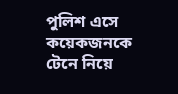পুলিশ এসে কয়েকজনকে টেনে নিয়ে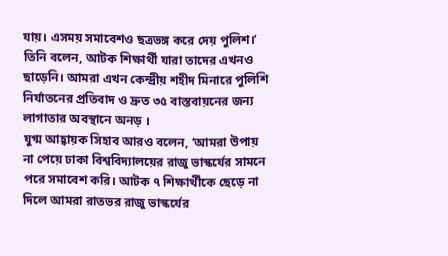যায়। এসময় সমাবেশও ছত্রভঙ্গ করে দেয় পুলিশ।’
তিনি বলেন, আটক শিক্ষার্থী যারা তাদের এখনও ছাড়েনি। আমরা এখন কেন্দ্রীয় শহীদ মিনারে পুলিশি নির্যাতনের প্রতিবাদ ও দ্রুত ৩৫ বাস্তবায়নের জন্য লাগাতার অবস্থানে অনড় ।
যুগ্ম আহ্বায়ক সিহাব আরও বলেন, ‘আমরা উপায় না পেয়ে ঢাকা বিশ্ববিদ্যালয়ের রাজু ভাস্কর্যের সামনে পরে সমাবেশ করি। আটক ৭ শিক্ষার্থীকে ছেড়ে না দিলে আমরা রাতভর রাজু ভাস্কর্যের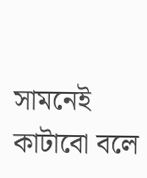সামনেই কাটাবো বলে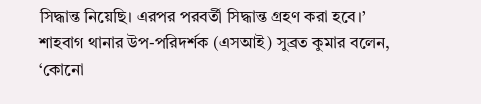সিদ্ধান্ত নিয়েছি। এরপর পরবর্তী সিদ্ধান্ত গ্রহণ করা হবে।’
শাহবাগ থানার উপ-পরিদর্শক (এসআই) সুব্রত কুমার বলেন, ‘কোনো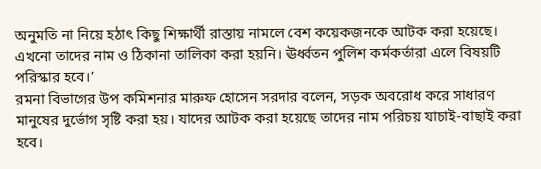অনুমতি না নিয়ে হঠাৎ কিছু শিক্ষার্থী রাস্তায় নামলে বেশ কয়েকজনকে আটক করা হয়েছে। এখনো তাদের নাম ও ঠিকানা তালিকা করা হয়নি। ঊর্ধ্বতন পুলিশ কর্মকর্তারা এলে বিষয়টি পরিস্কার হবে।’
রমনা বিভাগের উপ কমিশনার মারুফ হোসেন সরদার বলেন, সড়ক অবরোধ করে সাধারণ মানুষের দুর্ভোগ সৃষ্টি করা হয়। যাদের আটক করা হয়েছে তাদের নাম পরিচয় যাচাই-বাছাই করা হবে।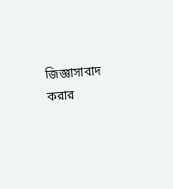জিজ্ঞাসাবাদ করার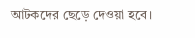আটকদের ছেড়ে দেওয়া হবে।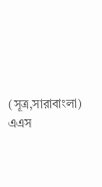(সূত্র,সারাবাংলা)
এএস